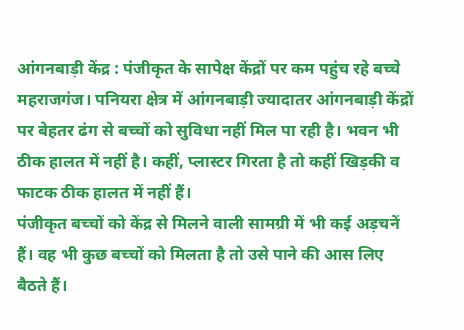आंगनबाड़ी केंद्र : पंजीकृत के सापेक्ष केंद्रों पर कम पहुंच रहे बच्चे
महराजगंज। पनियरा क्षेत्र में आंगनबाड़ी ज्यादातर आंगनबाड़ी केंद्रों पर बेहतर ढंग से बच्चों को सुविधा नहीं मिल पा रही है। भवन भी ठीक हालत में नहीं है। कहीं, प्लास्टर गिरता है तो कहीं खिड़की व फाटक ठीक हालत में नहीं हैं।
पंजीकृत बच्चों को केंद्र से मिलने वाली सामग्री में भी कई अड़चनें हैं। वह भी कुछ बच्चों को मिलता है तो उसे पाने की आस लिए बैठते हैं।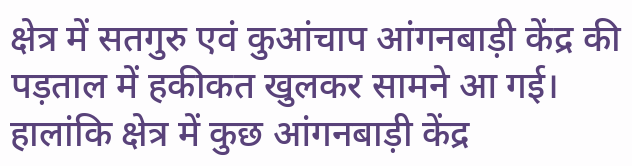क्षेत्र में सतगुरु एवं कुआंचाप आंगनबाड़ी केंद्र की पड़ताल में हकीकत खुलकर सामने आ गई। हालांकि क्षेत्र में कुछ आंगनबाड़ी केंद्र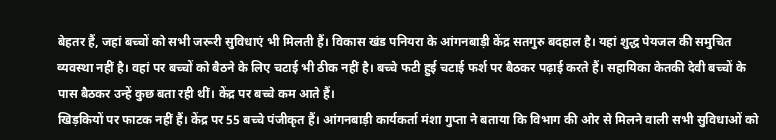बेहतर हैं, जहां बच्चों को सभी जरूरी सुविधाएं भी मिलती हैं। विकास खंड पनियरा के आंगनबाड़ी केंद्र सतगुरु बदहाल है। यहां शुद्ध पेयजल की समुचित व्यवस्था नहीं है। वहां पर बच्चों को बैठने के लिए चटाई भी ठीक नहीं है। बच्चे फटी हुई चटाई फर्श पर बैठकर पढ़ाई करते हैं। सहायिका केतकी देवी बच्चों के पास बैठकर उन्हें कुछ बता रही थीं। केंद्र पर बच्चे कम आते हैं।
खिड़कियों पर फाटक नहीं हैं। केंद्र पर 55 बच्चे पंजीकृत हैं। आंगनबाड़ी कार्यकर्ता मंशा गुप्ता ने बताया कि विभाग की ओर से मिलने वाली सभी सुविधाओं को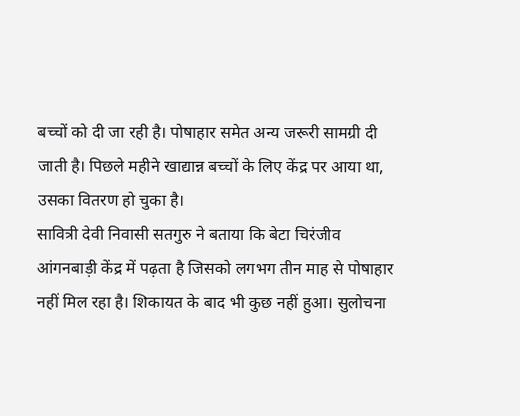बच्चों को दी जा रही है। पोषाहार समेत अन्य जरूरी सामग्री दी जाती है। पिछले महीने खाद्यान्न बच्चों के लिए केंद्र पर आया था, उसका वितरण हो चुका है।
सावित्री देवी निवासी सतगुरु ने बताया कि बेटा चिरंजीव आंगनबाड़ी केंद्र में पढ़ता है जिसको लगभग तीन माह से पोषाहार नहीं मिल रहा है। शिकायत के बाद भी कुछ नहीं हुआ। सुलोचना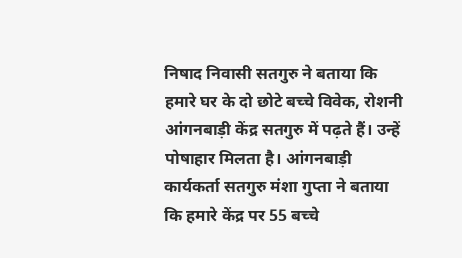निषाद निवासी सतगुरु ने बताया कि हमारे घर के दो छोटे बच्चे विवेक, रोशनी आंगनबाड़ी केंद्र सतगुरु में पढ़ते हैं। उन्हें पोषाहार मिलता है। आंगनबाड़ी कार्यकर्ता सतगुरु मंशा गुप्ता ने बताया कि हमारे केंद्र पर 55 बच्चे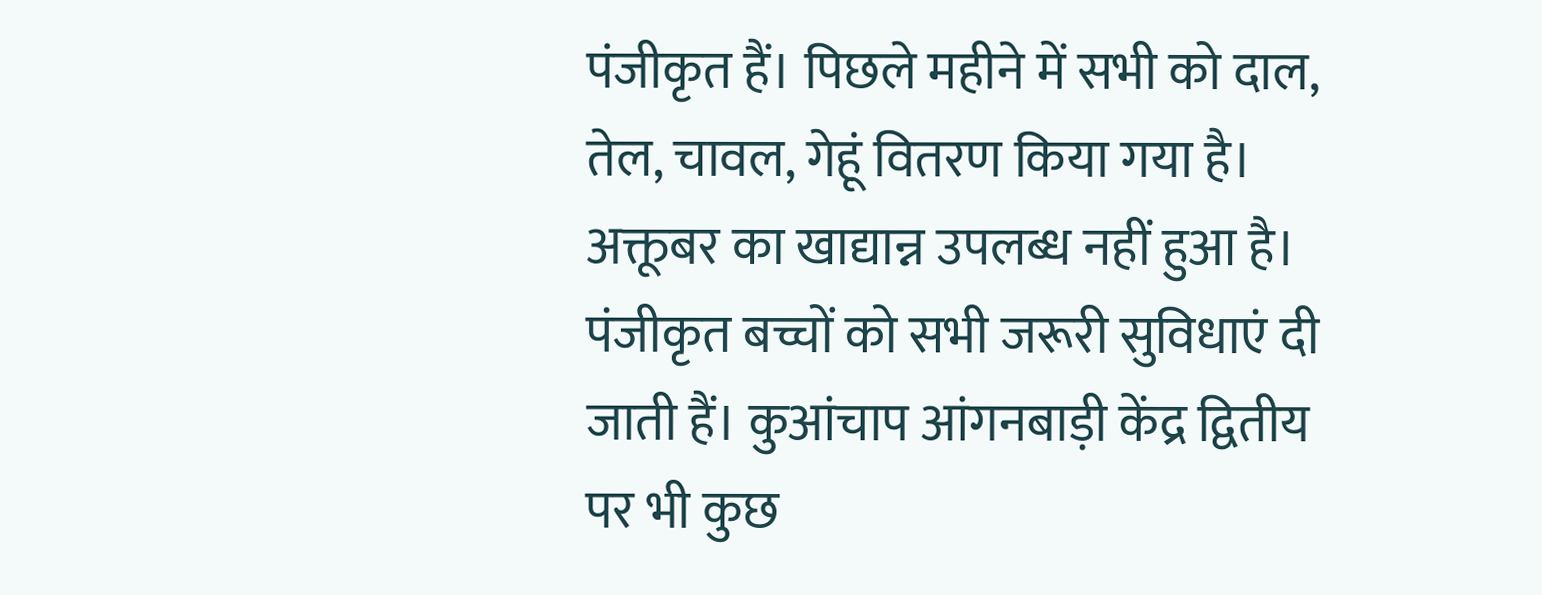पंजीकृत हैं। पिछले महीने में सभी को दाल, तेल, चावल, गेहूं वितरण किया गया है। अक्तूबर का खाद्यान्न उपलब्ध नहीं हुआ है। पंजीकृत बच्चों को सभी जरूरी सुविधाएं दी जाती हैं। कुआंचाप आंगनबाड़ी केंद्र द्वितीय पर भी कुछ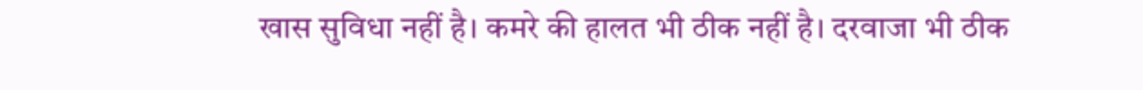खास सुविधा नहीं है। कमरे की हालत भी ठीक नहीं है। दरवाजा भी ठीक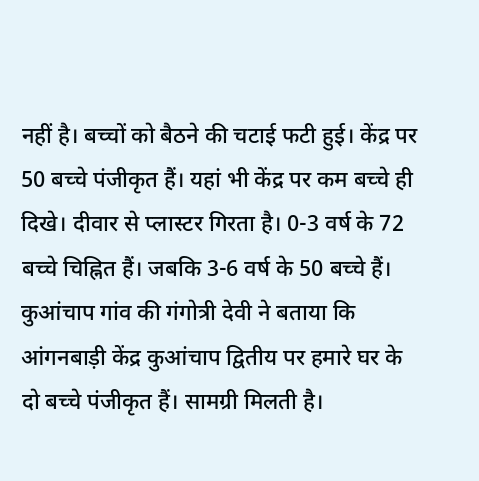नहीं है। बच्चों को बैठने की चटाई फटी हुई। केंद्र पर 50 बच्चे पंजीकृत हैं। यहां भी केंद्र पर कम बच्चे ही दिखे। दीवार से प्लास्टर गिरता है। 0-3 वर्ष के 72 बच्चे चिह्नित हैं। जबकि 3-6 वर्ष के 50 बच्चे हैं। कुआंचाप गांव की गंगोत्री देवी ने बताया कि आंगनबाड़ी केंद्र कुआंचाप द्वितीय पर हमारे घर के दो बच्चे पंजीकृत हैं। सामग्री मिलती है।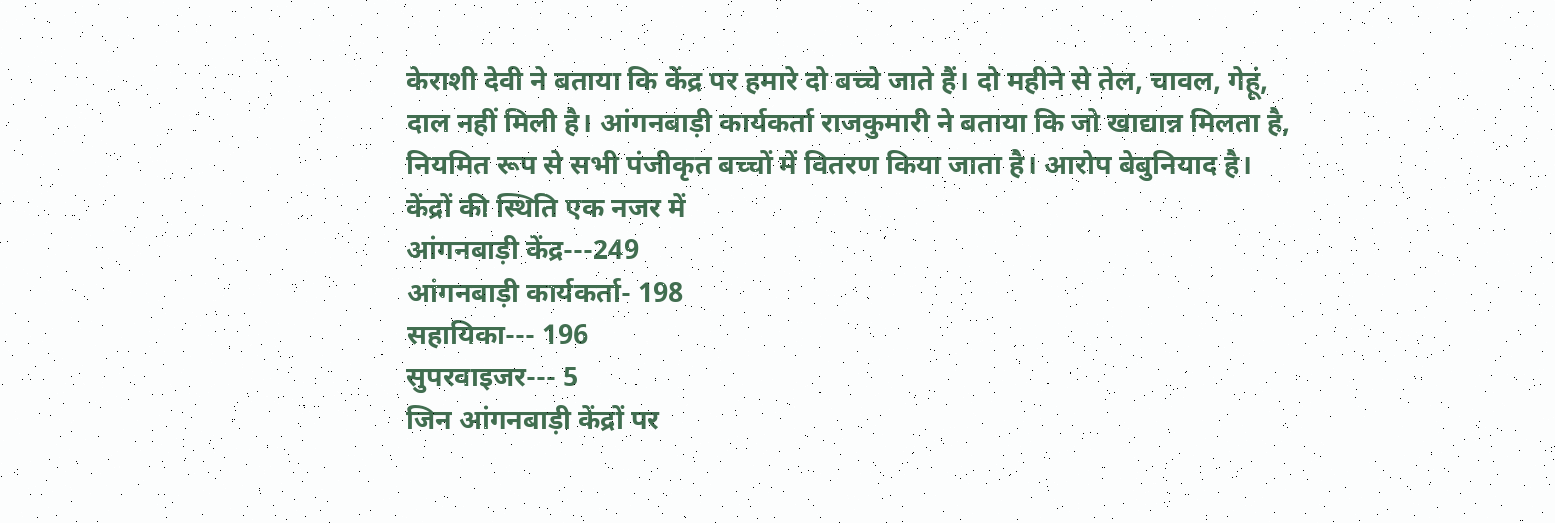केराशी देवी ने बताया कि केंद्र पर हमारे दो बच्चे जाते हैं। दो महीने से तेल, चावल, गेहूं, दाल नहीं मिली है। आंगनबाड़ी कार्यकर्ता राजकुमारी ने बताया कि जो खाद्यान्न मिलता है, नियमित रूप से सभी पंजीकृत बच्चों में वितरण किया जाता है। आरोप बेबुनियाद है।
केंद्रों की स्थिति एक नजर में
आंगनबाड़ी केंद्र---249
आंगनबाड़ी कार्यकर्ता- 198
सहायिका--- 196
सुपरवाइजर--- 5
जिन आंगनबाड़ी केंद्रों पर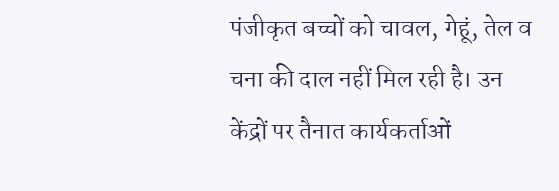पंजीकृत बच्चों को चावल, गेहूं, तेल व चना की दाल नहीं मिल रही है। उन केंद्रों पर तैनात कार्यकर्ताओं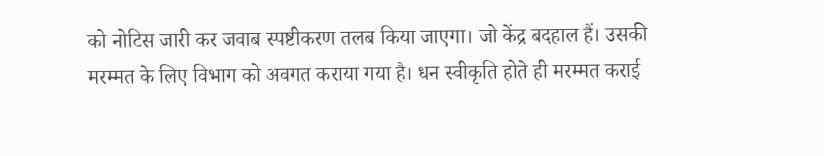को नोटिस जारी कर जवाब स्पष्टीकरण तलब किया जाएगा। जो केंद्र बदहाल हैं। उसकी मरम्मत के लिए विभाग को अवगत कराया गया है। धन स्वीकृति होते ही मरम्मत कराई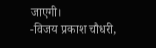जाएगी।
-विजय प्रकाश चौधरी,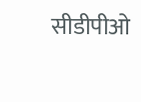सीडीपीओ